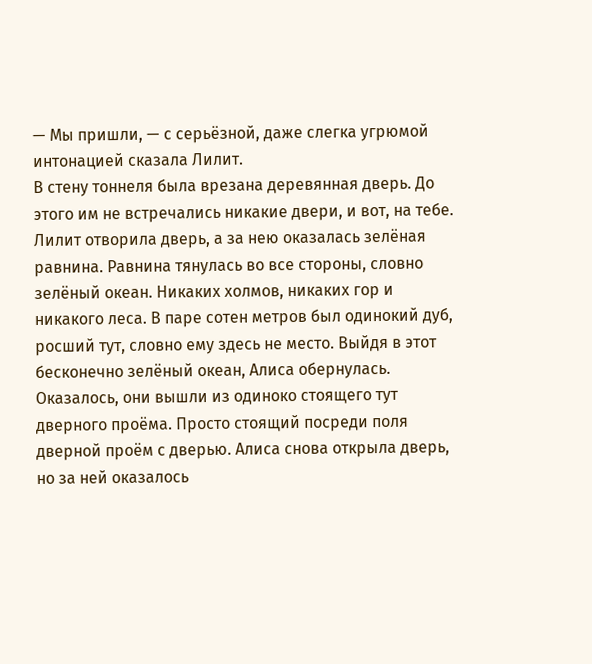— Мы пришли, — с серьёзной, даже слегка угрюмой интонацией сказала Лилит.
В стену тоннеля была врезана деревянная дверь. До этого им не встречались никакие двери, и вот, на тебе. Лилит отворила дверь, а за нею оказалась зелёная равнина. Равнина тянулась во все стороны, словно зелёный океан. Никаких холмов, никаких гор и никакого леса. В паре сотен метров был одинокий дуб, росший тут, словно ему здесь не место. Выйдя в этот бесконечно зелёный океан, Алиса обернулась. Оказалось, они вышли из одиноко стоящего тут дверного проёма. Просто стоящий посреди поля дверной проём с дверью. Алиса снова открыла дверь, но за ней оказалось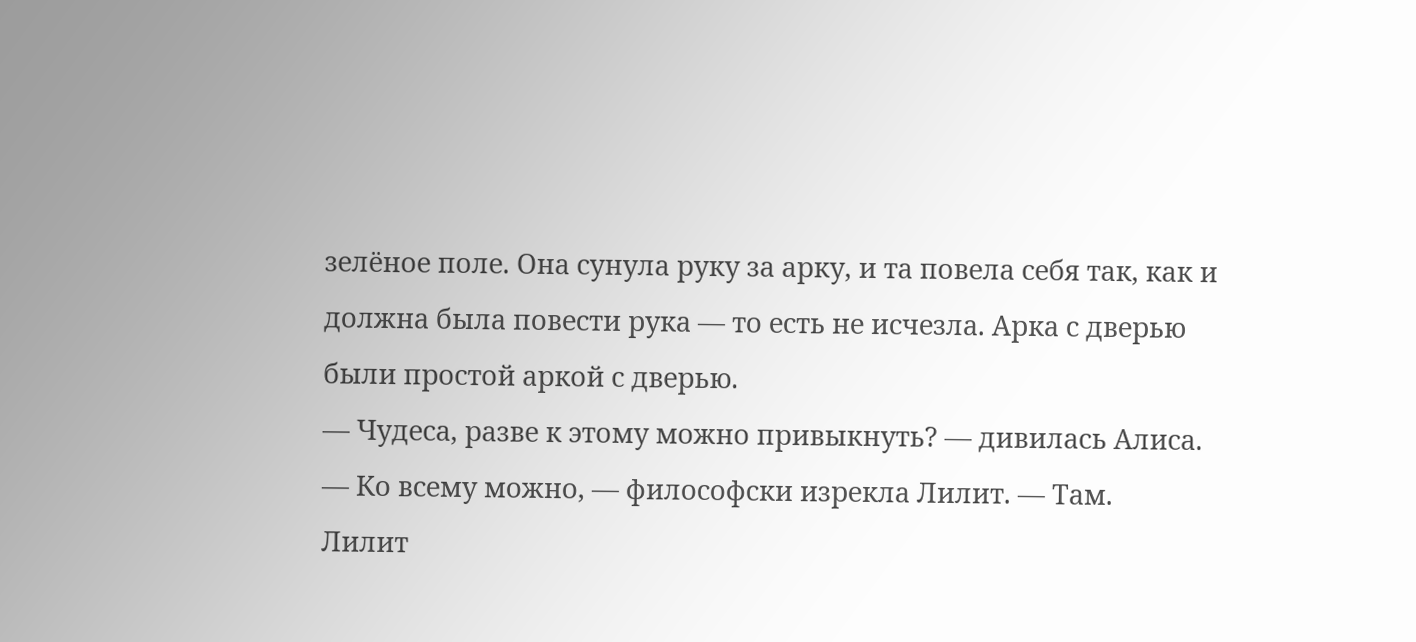зелёное поле. Она сунула руку за арку, и та повела себя так, как и должна была повести рука — то есть не исчезла. Арка с дверью были простой аркой с дверью.
— Чудеса, разве к этому можно привыкнуть? — дивилась Алиса.
— Ко всему можно, — философски изрекла Лилит. — Там.
Лилит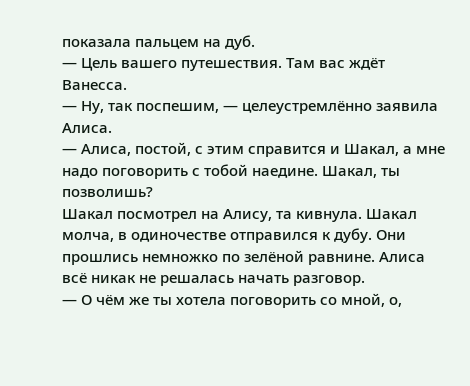показала пальцем на дуб.
— Цель вашего путешествия. Там вас ждёт Ванесса.
— Ну, так поспешим, — целеустремлённо заявила Алиса.
— Алиса, постой, с этим справится и Шакал, а мне надо поговорить с тобой наедине. Шакал, ты позволишь?
Шакал посмотрел на Алису, та кивнула. Шакал молча, в одиночестве отправился к дубу. Они прошлись немножко по зелёной равнине. Алиса всё никак не решалась начать разговор.
— О чём же ты хотела поговорить со мной, о,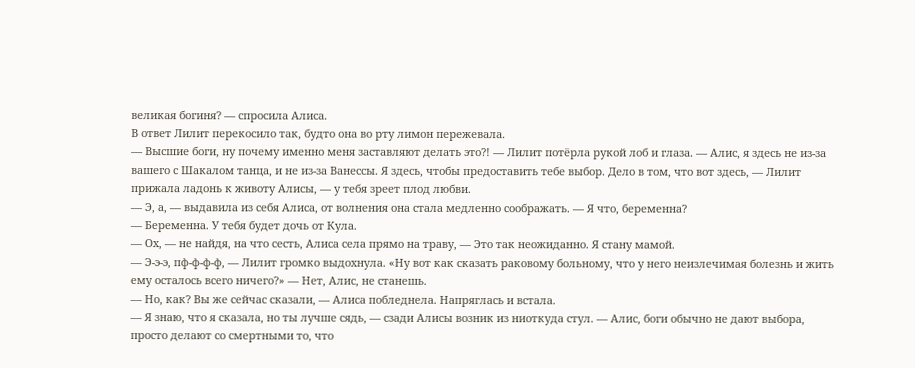великая богиня? — спросила Алиса.
В ответ Лилит перекосило так, будто она во рту лимон пережевала.
— Высшие боги, ну почему именно меня заставляют делать это?! — Лилит потёрла рукой лоб и глаза. — Алис, я здесь не из-за вашего с Шакалом танца, и не из-за Ванессы. Я здесь, чтобы предоставить тебе выбор. Дело в том, что вот здесь, — Лилит прижала ладонь к животу Алисы, — у тебя зреет плод любви.
— Э, а, — выдавила из себя Алиса, от волнения она стала медленно соображать. — Я что, беременна?
— Беременна. У тебя будет дочь от Кула.
— Ох, — не найдя, на что сесть, Алиса села прямо на траву, — Это так неожиданно. Я стану мамой.
— Э-э-э, пф-ф-ф-ф, — Лилит громко выдохнула. «Ну вот как сказать раковому больному, что у него неизлечимая болезнь и жить ему осталось всего ничего?» — Нет, Алис, не станешь.
— Но, как? Вы же сейчас сказали, — Алиса побледнела. Напряглась и встала.
— Я знаю, что я сказала, но ты лучше сядь, — сзади Алисы возник из ниоткуда стул. — Алис, боги обычно не дают выбора, просто делают со смертными то, что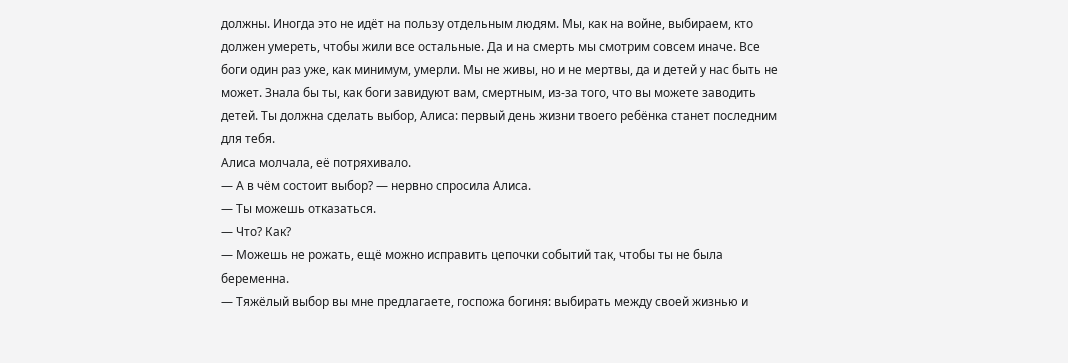должны. Иногда это не идёт на пользу отдельным людям. Мы, как на войне, выбираем, кто должен умереть, чтобы жили все остальные. Да и на смерть мы смотрим совсем иначе. Все боги один раз уже, как минимум, умерли. Мы не живы, но и не мертвы, да и детей у нас быть не может. Знала бы ты, как боги завидуют вам, смертным, из-за того, что вы можете заводить детей. Ты должна сделать выбор, Алиса: первый день жизни твоего ребёнка станет последним для тебя.
Алиса молчала, её потряхивало.
— А в чём состоит выбор? — нервно спросила Алиса.
— Ты можешь отказаться.
— Что? Как?
— Можешь не рожать, ещё можно исправить цепочки событий так, чтобы ты не была беременна.
— Тяжёлый выбор вы мне предлагаете, госпожа богиня: выбирать между своей жизнью и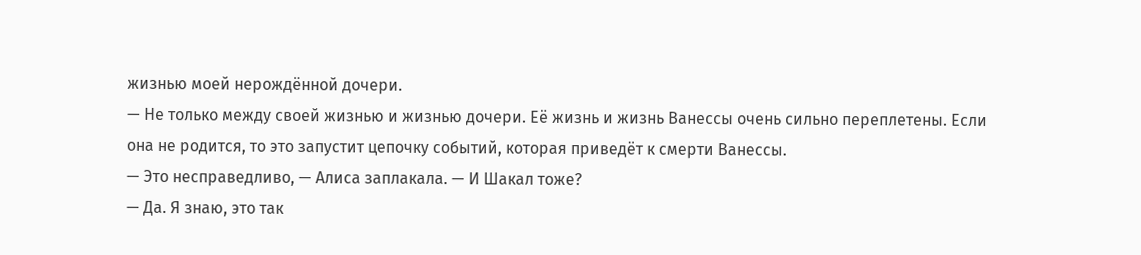жизнью моей нерождённой дочери.
— Не только между своей жизнью и жизнью дочери. Её жизнь и жизнь Ванессы очень сильно переплетены. Если она не родится, то это запустит цепочку событий, которая приведёт к смерти Ванессы.
— Это несправедливо, — Алиса заплакала. — И Шакал тоже?
— Да. Я знаю, это так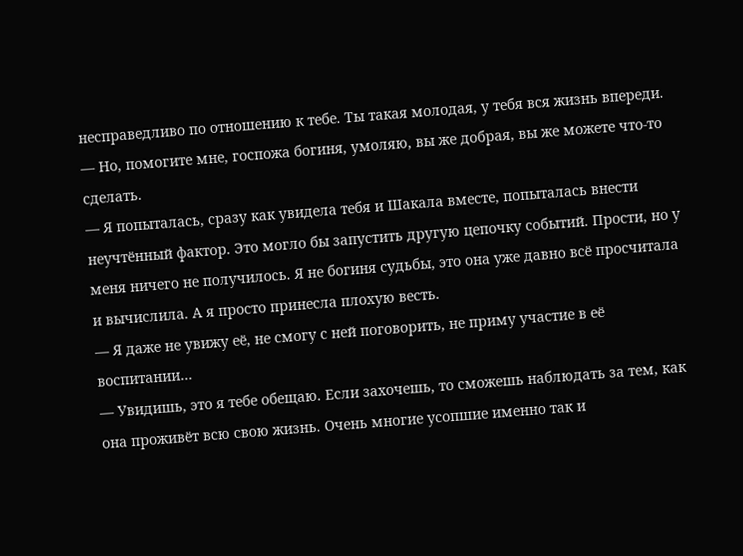несправедливо по отношению к тебе. Ты такая молодая, у тебя вся жизнь впереди.
— Но, помогите мне, госпожа богиня, умоляю, вы же добрая, вы же можете что-то сделать.
— Я попыталась, сразу как увидела тебя и Шакала вместе, попыталась внести неучтённый фактор. Это могло бы запустить другую цепочку событий. Прости, но у меня ничего не получилось. Я не богиня судьбы, это она уже давно всё просчитала и вычислила. А я просто принесла плохую весть.
— Я даже не увижу её, не смогу с ней поговорить, не приму участие в её воспитании…
— Увидишь, это я тебе обещаю. Если захочешь, то сможешь наблюдать за тем, как она проживёт всю свою жизнь. Очень многие усопшие именно так и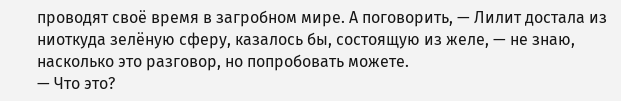проводят своё время в загробном мире. А поговорить, — Лилит достала из ниоткуда зелёную сферу, казалось бы, состоящую из желе, — не знаю, насколько это разговор, но попробовать можете.
— Что это?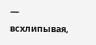— всхлипывая,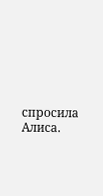спросила Алиса.